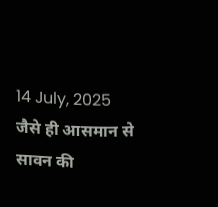14 July, 2025
जैसे ही आसमान से सावन की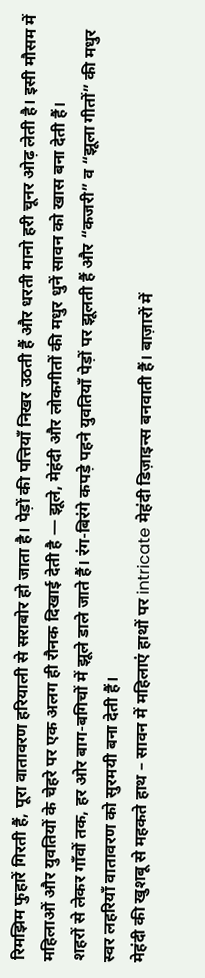रिमझिम फुहारें गिरती हैं, पूरा वातावरण हरियाली से सराबोर हो जाता है। पेड़ों की पत्तियाँ निखर उठती हैं और धरती मानो हरी चूनर ओढ़ लेती है। इसी मौसम में महिलाओं और युवतियों के चेहरे पर एक अलग ही रौनक दिखाई देती है — झूले, मेहंदी और लोकगीतों की मधुर धुनें सावन को खास बना देती हैं।
शहरों से लेकर गाँवों तक, हर ओर बाग-बगिचों में झूले डाले जाते हैं। रंग-बिरंगे कपड़े पहने युवतियाँ पेड़ों पर झूलती हैं और “कजरी” व “झूला गीतों” की मधुर स्वर लहरियाँ वातावरण को सुरमयी बना देती हैं।
मेहंदी की खुशबू से महकते हाथ – सावन में महिलाएं हाथों पर intricate मेहंदी डिज़ाइन्स बनवाती हैं। बाज़ारों में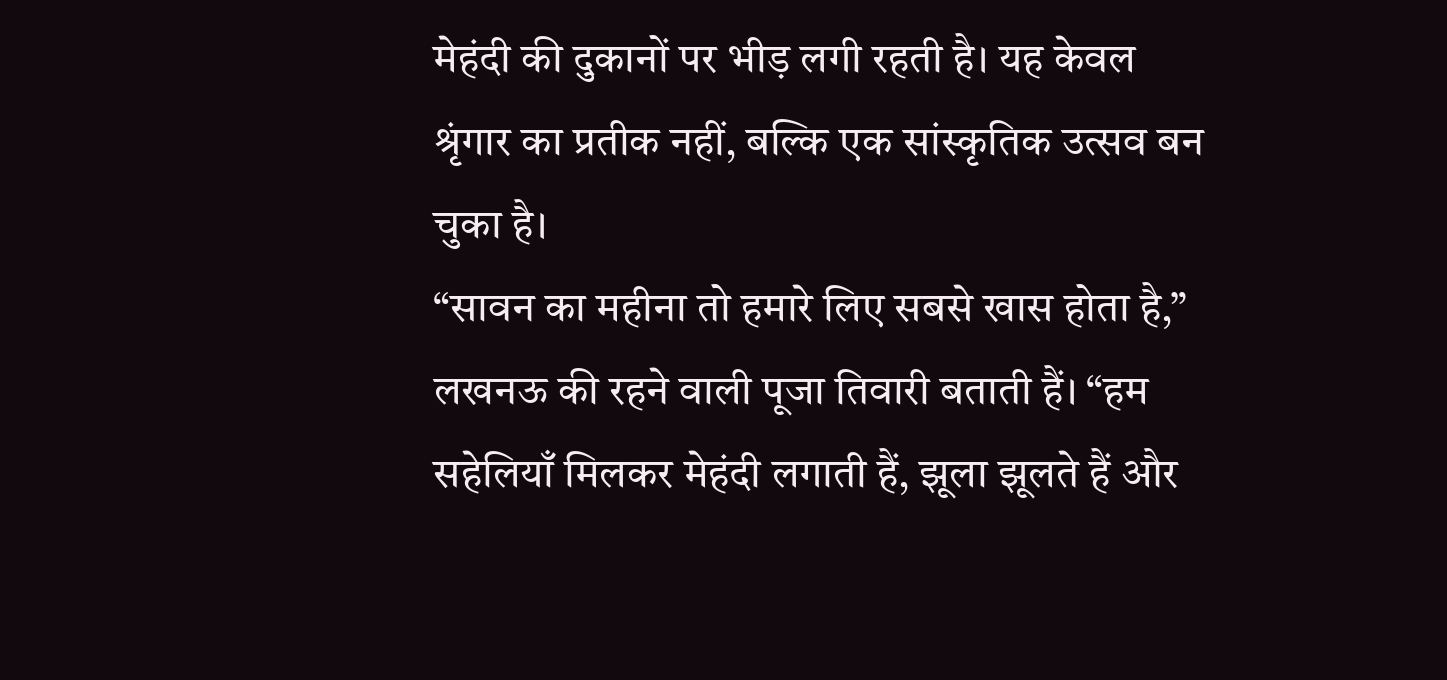मेहंदी की दुकानों पर भीड़ लगी रहती है। यह केवल श्रृंगार का प्रतीक नहीं, बल्कि एक सांस्कृतिक उत्सव बन चुका है।
“सावन का महीना तो हमारे लिए सबसे खास होता है,” लखनऊ की रहने वाली पूजा तिवारी बताती हैं। “हम सहेलियाँ मिलकर मेहंदी लगाती हैं, झूला झूलते हैं और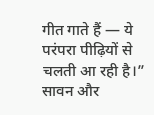गीत गाते हैं — ये परंपरा पीढ़ियों से चलती आ रही है।”
सावन और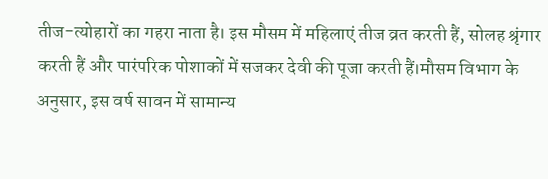तीज-त्योहारों का गहरा नाता है। इस मौसम में महिलाएं तीज व्रत करती हैं, सोलह श्रृंगार करती हैं और पारंपरिक पोशाकों में सजकर देवी की पूजा करती हैं।मौसम विभाग के अनुसार, इस वर्ष सावन में सामान्य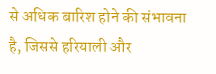से अधिक बारिश होने की संभावना है, जिससे हरियाली और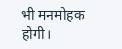भी मनमोहक होगी।